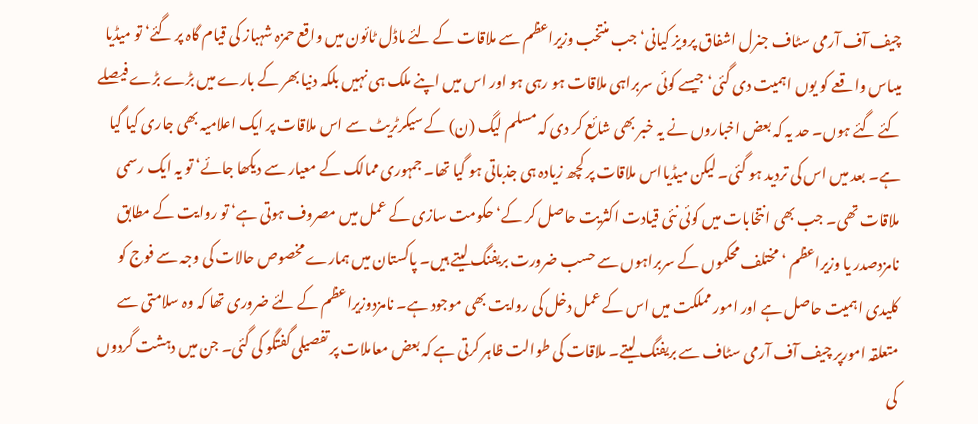چیف آف آرمی سٹاف جنرل اشفاق پرویز کیانی‘ جب منتخب وزیراعظم سے ملاقات کے لئے ماڈل ٹائون میں واقع حمزہ شہباز کی قیام گاہ پر گئے‘ تو میڈیا میںاس واقعے کو یوں اہمیت دی گئی‘ جیسے کوئی سربراہی ملاقات ہو رہی ہو اور اس میں اپنے ملک ہی نہیں بلکہ دنیا بھر کے بارے میں بڑے بڑے فیصلے کئے گئے ہوں۔ حد یہ کہ بعض اخباروں نے یہ خبر بھی شائع کر دی کہ مسلم لیگ (ن) کے سیکرٹریٹ سے اس ملاقات پر ایک اعلامیہ بھی جاری کیا گیا ہے۔ بعد میں اس کی تردید ہو گئی۔ لیکن میڈیااس ملاقات پر کچھ زیادہ ہی جذباتی ہو گیا تھا۔ جمہوری ممالک کے معیار سے دیکھا جائے‘ تو یہ ایک رسمی ملاقات تھی۔ جب بھی انتخابات میں کوئی نئی قیادت اکثریت حاصل کر کے‘ حکومت سازی کے عمل میں مصروف ہوتی ہے‘ تو روایت کے مطابق نامزدصدر یا وزیراعظم ‘ مختلف محکموں کے سربراہوں سے حسب ضرورت بریفنگ لیتے ہیں۔ پاکستان میں ہمارے مخصوص حالات کی وجہ سے فوج کو کلیدی اہمیت حاصل ہے اور امور مملکت میں اس کے عمل دخل کی روایت بھی موجود ہے۔ نامزدوزیراعظم کے لئے ضروری تھا کہ وہ سلامتی سے متعلقہ امورپر چیف آف آرمی سٹاف سے بریفنگ لیتے۔ ملاقات کی طوالت ظاہر کرتی ہے کہ بعض معاملات پر تفصیلی گفتگو کی گئی۔ جن میں دہشت گردوں کی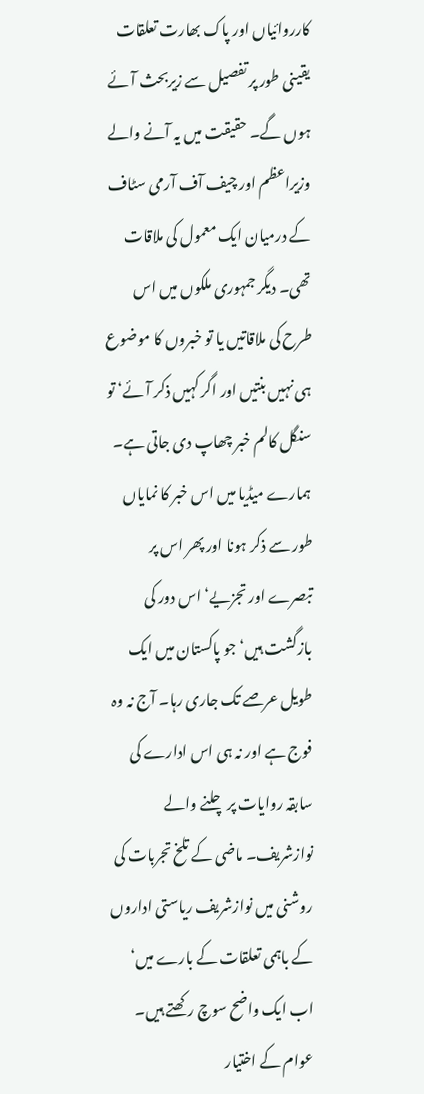کارروائیاں اور پاک بھارت تعلقات یقینی طور پر تفصیل سے زیربحث آئے ہوں گے۔ حقیقت میں یہ آنے والے وزیراعظم اور چیف آف آرمی سٹاف کے درمیان ایک معمول کی ملاقات تھی۔ دیگر جمہوری ملکوں میں اس طرح کی ملاقاتیں یا تو خبروں کا موضوع ہی نہیں بنتیں اور اگر کہیں ذکر آئے‘ تو سنگل کالم خبر چھاپ دی جاتی ہے۔ ہمارے میڈیا میں اس خبر کا نمایاں طور سے ذکر ہونا اور پھر اس پر تبصرے اور تجزیے‘ اس دور کی بازگشت ہیں‘ جو پاکستان میں ایک طویل عرصے تک جاری رہا۔ آج نہ وہ فوج ہے اور نہ ہی اس ادارے کی سابقہ روایات پر چلنے والے نوازشریف۔ ماضی کے تلخ تجربات کی روشنی میں نوازشریف ریاستی اداروں کے باہمی تعلقات کے بارے میں‘ اب ایک واضح سوچ رکھتے ہیں۔ عوام کے اختیار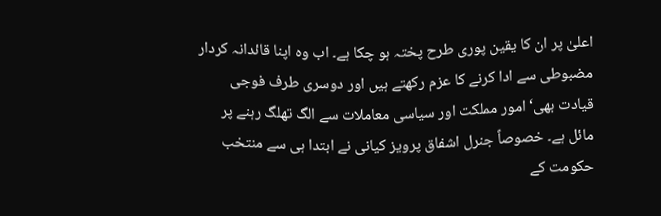اعلیٰ پر ان کا یقین پوری طرح پختہ ہو چکا ہے۔ اب وہ اپنا قائدانہ کردار مضبوطی سے ادا کرنے کا عزم رکھتے ہیں اور دوسری طرف فوجی قیادت بھی‘ امور مملکت اور سیاسی معاملات سے الگ تھلگ رہنے پر مائل ہے۔ خصوصاً جنرل اشفاق پرویز کیانی نے ابتدا ہی سے منتخب حکومت کے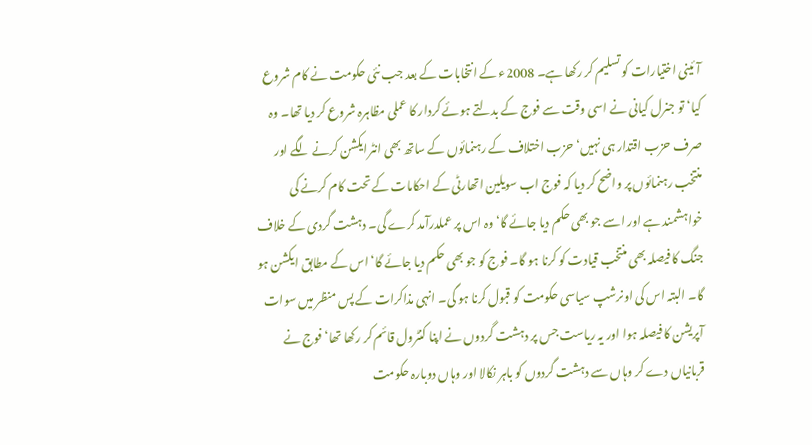آئینی اختیارات کو تسلیم کر رکھا ہے۔ 2008ء کے انتخابات کے بعد جب نئی حکومت نے کام شروع کیا‘ تو جنرل کیانی نے اسی وقت سے فوج کے بدلتے ہوئے کردار کا عملی مظاہرہ شروع کر دیا تھا۔ وہ صرف حزب اقتدار ہی نہیں‘ حزب اختلاف کے رہنمائوں کے ساتھ بھی انٹرایکشن کرنے لگے اور منتخب رہنمائوں پر واضح کر دیا کہ فوج اب سویلین اتھارٹی کے احکامات کے تحت کام کرنے کی خواہشمند ہے اور اسے جو بھی حکم دیا جائے گا‘ وہ اس پر عملدرآمد کرے گی۔ دہشت گردی کے خلاف جنگ کا فیصلہ بھی منتخب قیادت کو کرنا ہو گا۔ فوج کو جو بھی حکم دیا جائے گا‘ اس کے مطابق ایکشن ہو گا۔ البتہ اس کی اونرشپ سیاسی حکومت کو قبول کرنا ہو گی۔ انہی مذاکرات کے پس منظر میں سوات آپریشن کا فیصلہ ہوا اور یہ ریاست جس پر دہشت گردوں نے اپنا کنٹرول قائم کر رکھا تھا‘ فوج نے قربانیاں دے کر وہاں سے دہشت گردوں کو باہر نکالا اور وہاں دوبارہ حکومت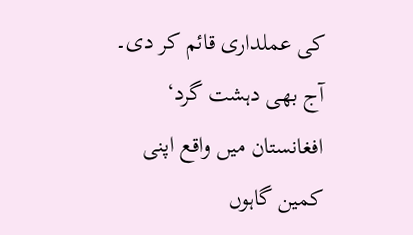کی عملداری قائم کر دی۔ آج بھی دہشت گرد‘ افغانستان میں واقع اپنی کمین گاہوں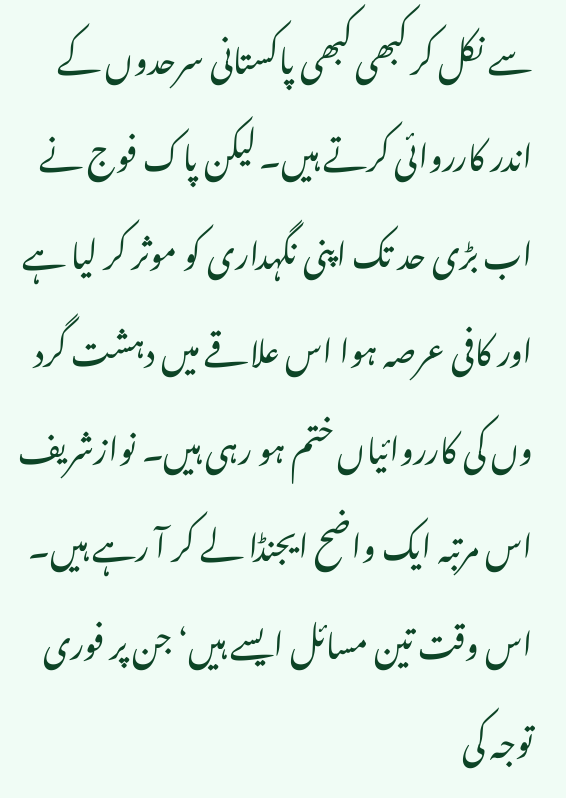سے نکل کر کبھی کبھی پاکستانی سرحدوں کے اندر کارروائی کرتے ہیں۔ لیکن پاک فوج نے اب بڑی حد تک اپنی نگہداری کو موثر کر لیا ہے اور کافی عرصہ ہوا اس علاقے میں دہشت گرد وں کی کارروائیاں ختم ہو رہی ہیں۔ نوازشریف اس مرتبہ ایک واضح ایجنڈا لے کر آ رہے ہیں۔ اس وقت تین مسائل ایسے ہیں‘ جن پر فوری توجہ کی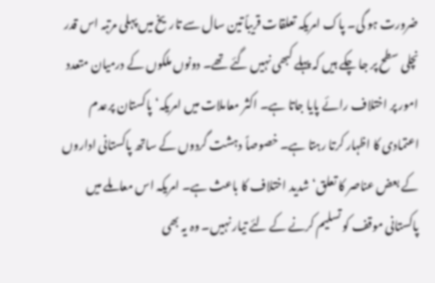ضرورت ہو گی۔ پاک امریکہ تعلقات قریباً تین سال سے تاریخ میں پہلی مرتبہ اس قدر نچلی سطح پر جا چکے ہیں کہ پہلے کبھی نہیں گئے تھے۔ دونوں ملکوں کے درمیان متعدد امور پر اختلاف رائے پایا جاتا ہے۔ اکثر معاملات میں امریکہ‘ پاکستان پرعدم اعتمادی کا اظہار کرتا رہتا ہے۔ خصوصاً دہشت گردوں کے ساتھ پاکستانی اداروں کے بعض عناصر کا تعلق‘ شدید اختلاف کا باعث ہے۔ امریکہ اس معاملے میں پاکستانی موقف کو تسلیم کرنے کے لئے تیار نہیں۔ وہ یہ بھی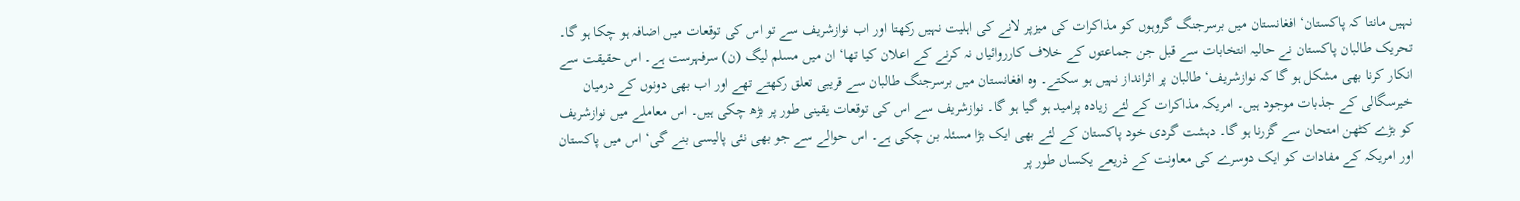نہیں مانتا کہ پاکستان‘ افغانستان میں برسرجنگ گروہوں کو مذاکرات کی میزپر لانے کی اہلیت نہیں رکھتا اور اب نوازشریف سے تو اس کی توقعات میں اضافہ ہو چکا ہو گا۔ تحریک طالبان پاکستان نے حالیہ انتخابات سے قبل جن جماعتوں کے خلاف کارروائیاں نہ کرنے کے اعلان کیا تھا‘ ان میں مسلم لیگ (ن) سرفہرست ہے۔ اس حقیقت سے انکار کرنا بھی مشکل ہو گا کہ نوازشریف‘ طالبان پر اثرانداز نہیں ہو سکتے۔ وہ افغانستان میں برسرجنگ طالبان سے قریبی تعلق رکھتے تھے اور اب بھی دونوں کے درمیان خیرسگالی کے جذبات موجود ہیں۔ امریکہ مذاکرات کے لئے زیادہ پرامید ہو گیا ہو گا۔ نوازشریف سے اس کی توقعات یقینی طور پر بڑھ چکی ہیں۔ اس معاملے میں نوازشریف کو بڑے کٹھن امتحان سے گزرنا ہو گا۔ دہشت گردی خود پاکستان کے لئے بھی ایک بڑا مسئلہ بن چکی ہے۔ اس حوالے سے جو بھی نئی پالیسی بنے گی‘ اس میں پاکستان اور امریکہ کے مفادات کو ایک دوسرے کی معاونت کے ذریعے یکساں طور پر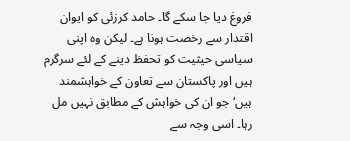فروغ دیا جا سکے گا۔ حامد کرزئی کو ایوان اقتدار سے رخصت ہونا ہے۔ لیکن وہ اپنی سیاسی حیثیت کو تحفظ دینے کے لئے سرگرم ہیں اور پاکستان سے تعاون کے خواہشمند ہیں‘ جو ان کی خواہش کے مطابق نہیں مل رہا۔ اسی وجہ سے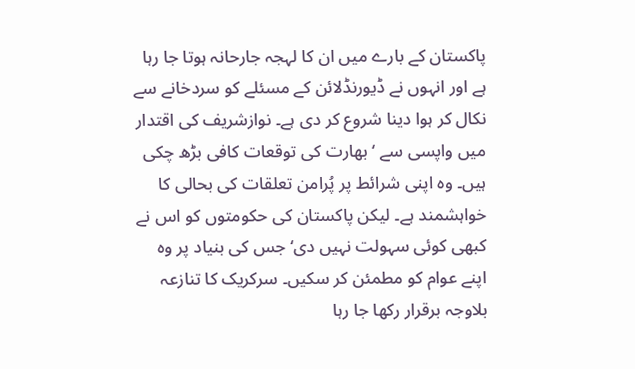پاکستان کے بارے میں ان کا لہجہ جارحانہ ہوتا جا رہا ہے اور انہوں نے ڈیورنڈلائن کے مسئلے کو سردخانے سے نکال کر ہوا دینا شروع کر دی ہے۔ نوازشریف کی اقتدار میں واپسی سے ‘ بھارت کی توقعات کافی بڑھ چکی ہیں۔ وہ اپنی شرائط پر پُرامن تعلقات کی بحالی کا خواہشمند ہے۔ لیکن پاکستان کی حکومتوں کو اس نے کبھی کوئی سہولت نہیں دی‘ جس کی بنیاد پر وہ اپنے عوام کو مطمئن کر سکیں۔ سرکریک کا تنازعہ بلاوجہ برقرار رکھا جا رہا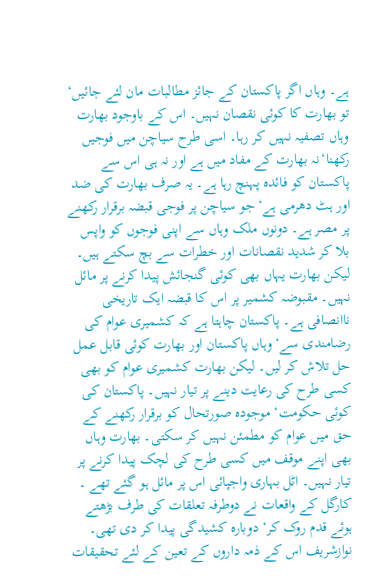ہے۔ وہاں اگر پاکستان کے جائز مطالبات مان لئے جائیں‘ تو بھارت کا کوئی نقصان نہیں۔ اس کے باوجود بھارت وہاں تصفیہ نہیں کر رہا۔ اسی طرح سیاچن میں فوجیں رکھنا‘نہ بھارت کے مفاد میں ہے اور نہ ہی اس سے پاکستان کو فائدہ پہنچ رہا ہے۔ یہ صرف بھارت کی ضد اور ہٹ دھرمی ہے‘ جو سیاچن پر فوجی قبضہ برقرار رکھنے پر مصر ہے۔ دونوں ملک وہاں سے اپنی فوجوں کو واپس بلا کر شدید نقصانات اور خطرات سے بچ سکتے ہیں۔ لیکن بھارت یہاں بھی کوئی گنجائش پیدا کرنے پر مائل نہیں۔ مقبوضہ کشمیر پر اس کا قبضہ ایک تاریخی ناانصافی ہے۔ پاکستان چاہتا ہے کہ کشمیری عوام کی رضامندی سے‘ وہاں پاکستان اور بھارت کوئی قابل عمل حل تلاش کر لیں۔ لیکن بھارت کشمیری عوام کو بھی کسی طرح کی رعایت دینے پر تیار نہیں۔ پاکستان کی کوئی حکومت‘ موجودہ صورتحال کو برقرار رکھنے کے حق میں عوام کو مطمئن نہیں کر سکتی۔ بھارت وہاں بھی اپنے موقف میں کسی طرح کی لچک پیدا کرنے پر تیار نہیں۔ اٹل بہاری واجپائی اس پر مائل ہو گئے تھے ۔ کارگل کے واقعات نے دوطرفہ تعلقات کی طرف بڑھتے ہوئے قدم روک کر‘ دوبارہ کشیدگی پیدا کر دی تھی۔ نوازشریف اس کے ذمہ داروں کے تعین کے لئے تحقیقات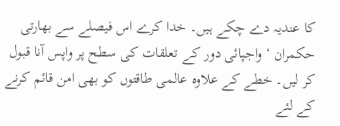کا عندیہ دے چکے ہیں۔ خدا کرے اس فیصلے سے بھارتی حکمران ‘ واجپائی دور کے تعلقات کی سطح پر واپس آنا قبول کر لیں۔ خطے کے علاوہ عالمی طاقتوں کو بھی امن قائم کرنے کے لئے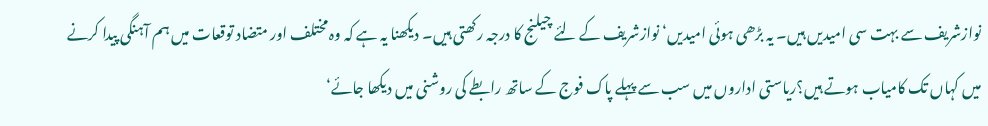نوازشریف سے بہت سی امیدیں ہیں۔ یہ بڑھی ہوئی امیدیں‘ نوازشریف کے لئے چیلنج کا درجہ رکھتی ہیں۔ دیکھنا یہ ہے کہ وہ مختلف اور متضاد توقعات میں ہم آہنگی پیدا کرنے میں کہاں تک کامیاب ہوتے ہیں؟ریاستی اداروں میں سب سے پہلے پاک فوج کے ساتھ رابطے کی روشنی میں دیکھا جائے‘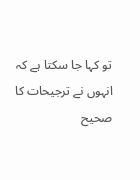تو کہا جا سکتا ہے کہ انہوں نے ترجیحات کا صحیح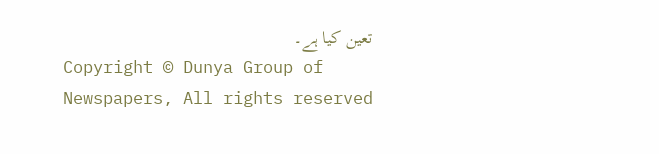تعین کیا ہے۔
Copyright © Dunya Group of Newspapers, All rights reserved